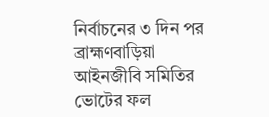নির্বাচনের ৩ দিন পর ব্রাহ্মণবাড়িয়া আইনজীবি সমিতির ভোটের ফল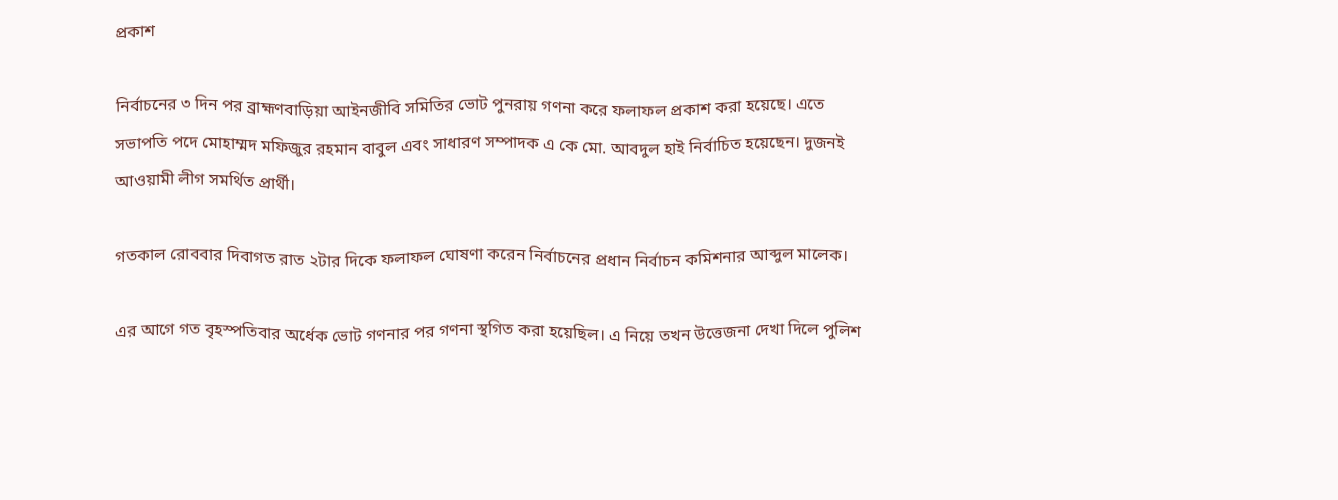প্রকাশ

নির্বাচনের ৩ দিন পর ব্রাহ্মণবাড়িয়া আইনজীবি সমিতির ভোট পুনরায় গণনা করে ফলাফল প্রকাশ করা হয়েছে। এতে সভাপতি পদে মোহাম্মদ মফিজুর রহমান বাবুল এবং সাধারণ সম্পাদক এ কে মো. আবদুল হাই নির্বাচিত হয়েছেন। দুজনই আওয়ামী লীগ সমর্থিত প্রার্থী।

গতকাল রোববার দিবাগত রাত ২টার দিকে ফলাফল ঘোষণা করেন নির্বাচনের প্রধান নির্বাচন কমিশনার আব্দুল মালেক।

এর আগে গত বৃহস্পতিবার অর্ধেক ভোট গণনার পর গণনা স্থগিত করা হয়েছিল। এ নিয়ে তখন উত্তেজনা দেখা দিলে পুলিশ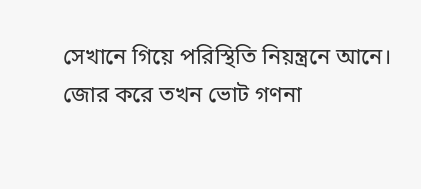সেখানে গিয়ে পরিস্থিতি নিয়ন্ত্রনে আনে। জোর করে তখন ভোট গণনা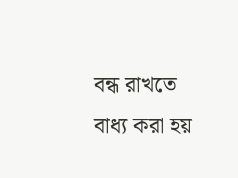বন্ধ রাখতে বাধ্য করা হয়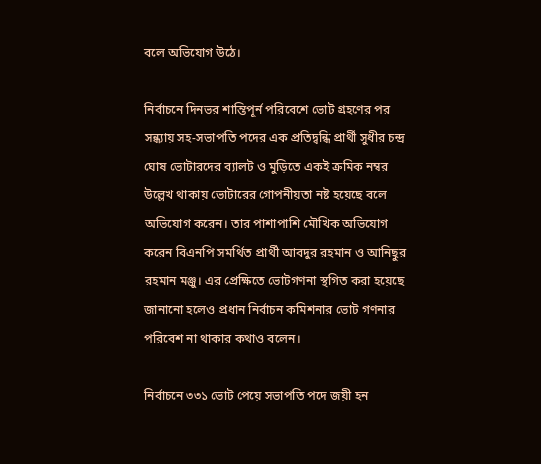বলে অভিযোগ উঠে।

নির্বাচনে দিনভর শান্তিপূর্ন পরিবেশে ভোট গ্রহণের পর সন্ধ্যায় সহ-সভাপতি পদের এক প্রতিদ্বন্ধি প্রার্থী সুধীর চন্দ্র ঘোষ ভোটারদের ব্যালট ও মুড়িতে একই ক্রমিক নম্বর উল্লেখ থাকায় ভোটারের গোপনীয়তা নষ্ট হয়েছে বলে অভিযোগ করেন। তার পাশাপাশি মৌখিক অভিযোগ করেন বিএনপি সমর্থিত প্রার্থী আবদুর রহমান ও আনিছুর রহমান মঞ্জু। এর প্রেক্ষিতে ভোটগণনা স্থগিত করা হয়েছে জানানো হলেও প্রধান নির্বাচন কমিশনার ভোট গণনার পরিবেশ না থাকার কথাও বলেন।

নির্বাচনে ৩৩১ ভোট পেয়ে সভাপতি পদে জয়ী হন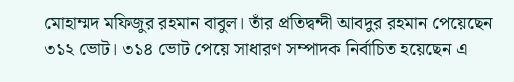মোহাম্মদ মফিজুর রহমান বাবুল। তাঁর প্রতিদ্বন্দী আবদুর রহমান পেয়েছেন ৩১২ ভোট। ৩১৪ ভোট পেয়ে সাধারণ সম্পাদক নির্বাচিত হয়েছেন এ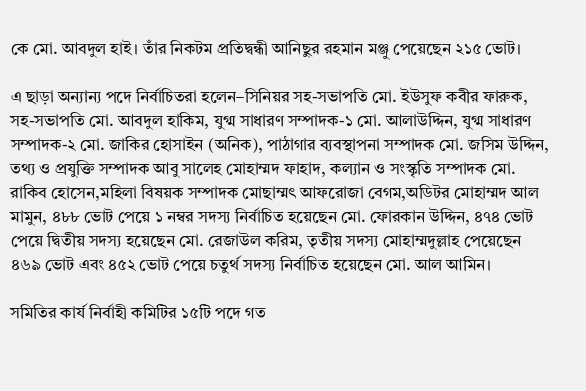কে মো. আবদুল হাই। তাঁর নিকটম প্রতিদ্বন্ধী আনিছুর রহমান মঞ্জু পেয়েছেন ২১৫ ভোট।

এ ছাড়া অন্যান্য পদে নির্বাচিতরা হলেন–সিনিয়র সহ-সভাপতি মো. ইউসুফ কবীর ফারুক, সহ-সভাপতি মো. আবদুল হাকিম, যুগ্ম সাধারণ সম্পাদক-১ মো. আলাউদ্দিন, যুগ্ম সাধারণ সম্পাদক-২ মো. জাকির হোসাইন (অনিক), পাঠাগার ব্যবস্থাপনা সম্পাদক মো. জসিম উদ্দিন, তথ্য ও প্রযুক্তি সম্পাদক আবু সালেহ মোহাম্মদ ফাহাদ, কল্যান ও সংস্কৃতি সম্পাদক মো. রাকিব হোসেন,মহিলা বিষয়ক সম্পাদক মোছাম্মৎ আফরোজা বেগম,অডিটর মোহাম্মদ আল মামুন, ৪৮৮ ভোট পেয়ে ১ নম্বর সদস্য নির্বাচিত হয়েছেন মো. ফোরকান উদ্দিন, ৪৭৪ ভোট পেয়ে দ্বিতীয় সদস্য হয়েছেন মো. রেজাউল করিম, তৃতীয় সদস্য মোহাম্মদুল্লাহ পেয়েছেন ৪৬৯ ভোট এবং ৪৫২ ভোট পেয়ে চতুর্থ সদস্য নির্বাচিত হয়েছেন মো. আল আমিন।

সমিতির কার্য নির্বাহী কমিটির ১৫টি পদে গত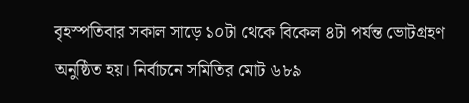বৃহস্পতিবার সকাল সাড়ে ১০টা থেকে বিকেল ৪টা পর্যন্ত ভোটগ্রহণ অনুষ্ঠিত হয়। নির্বাচনে সমিতির মোট ৬৮৯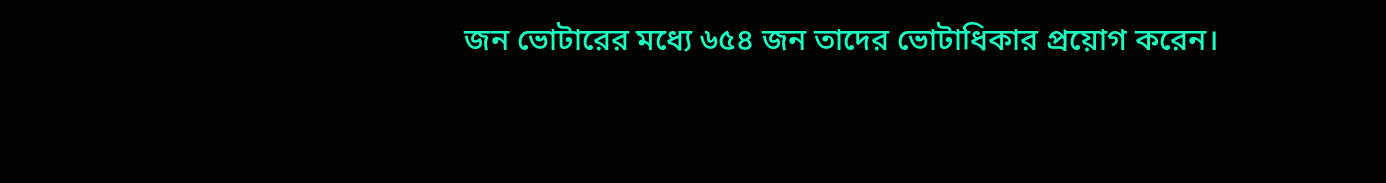জন ভোটারের মধ্যে ৬৫৪ জন তাদের ভোটাধিকার প্রয়োগ করেন।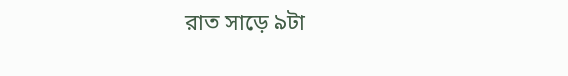রাত সাড়ে ৯টা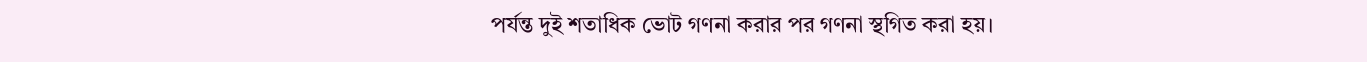পর্যন্ত দুই শতাধিক ভোট গণনা করার পর গণনা স্থগিত করা হয়।